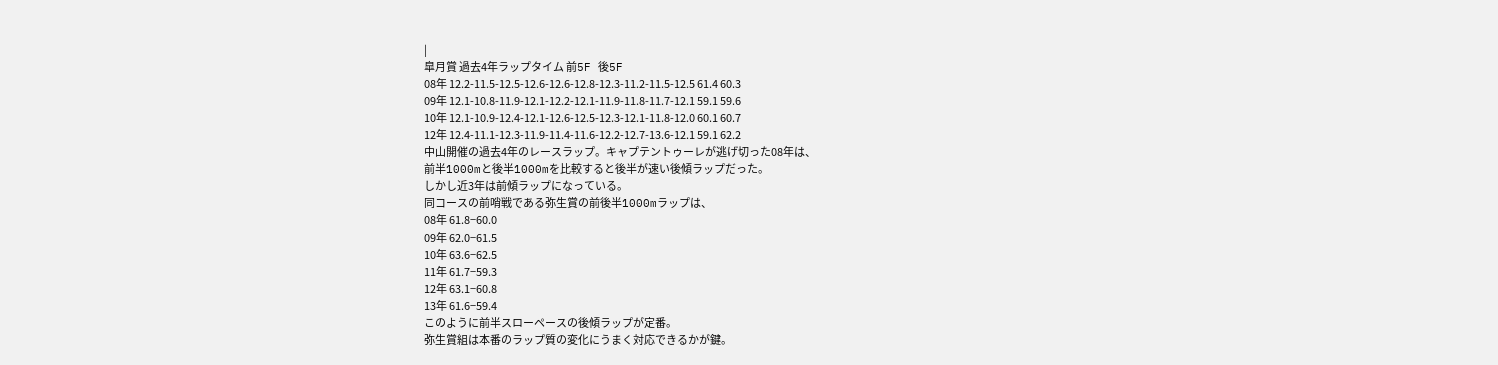|
皐月賞 過去4年ラップタイム 前5F 後5F
08年 12.2-11.5-12.5-12.6-12.6-12.8-12.3-11.2-11.5-12.5 61.4 60.3
09年 12.1-10.8-11.9-12.1-12.2-12.1-11.9-11.8-11.7-12.1 59.1 59.6
10年 12.1-10.9-12.4-12.1-12.6-12.5-12.3-12.1-11.8-12.0 60.1 60.7
12年 12.4-11.1-12.3-11.9-11.4-11.6-12.2-12.7-13.6-12.1 59.1 62.2
中山開催の過去4年のレースラップ。キャプテントゥーレが逃げ切った08年は、
前半1000mと後半1000mを比較すると後半が速い後傾ラップだった。
しかし近3年は前傾ラップになっている。
同コースの前哨戦である弥生賞の前後半1000mラップは、
08年 61.8−60.0
09年 62.0−61.5
10年 63.6−62.5
11年 61.7−59.3
12年 63.1−60.8
13年 61.6−59.4
このように前半スローペースの後傾ラップが定番。
弥生賞組は本番のラップ質の変化にうまく対応できるかが鍵。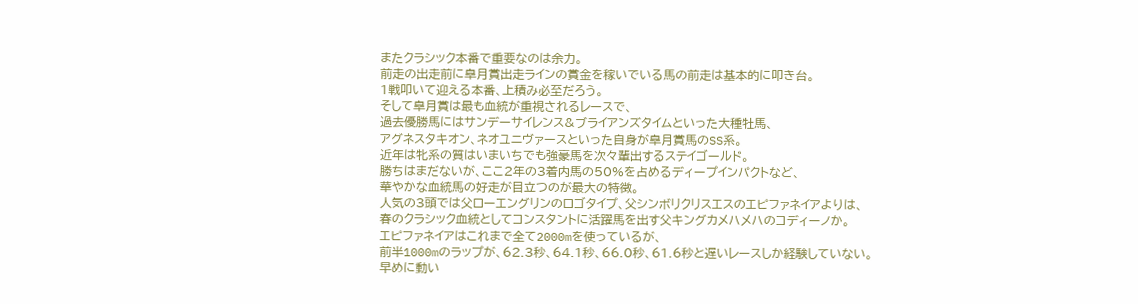またクラシック本番で重要なのは余力。
前走の出走前に皐月賞出走ラインの賞金を稼いでいる馬の前走は基本的に叩き台。
1戦叩いて迎える本番、上積み必至だろう。
そして皐月賞は最も血統が重視されるレースで、
過去優勝馬にはサンデーサイレンス&ブライアンズタイムといった大種牡馬、
アグネスタキオン、ネオユニヴァースといった自身が皐月賞馬のSS系。
近年は牝系の質はいまいちでも強豪馬を次々輩出するステイゴールド。
勝ちはまだないが、ここ2年の3着内馬の50%を占めるディープインパクトなど、
華やかな血統馬の好走が目立つのが最大の特徴。
人気の3頭では父ローエングリンのロゴタイプ、父シンボリクリスエスのエピファネイアよりは、
春のクラシック血統としてコンスタントに活躍馬を出す父キングカメハメハのコディーノか。
エピファネイアはこれまで全て2000mを使っているが、
前半1000mのラップが、62.3秒、64.1秒、66.0秒、61.6秒と遅いレースしか経験していない。
早めに動い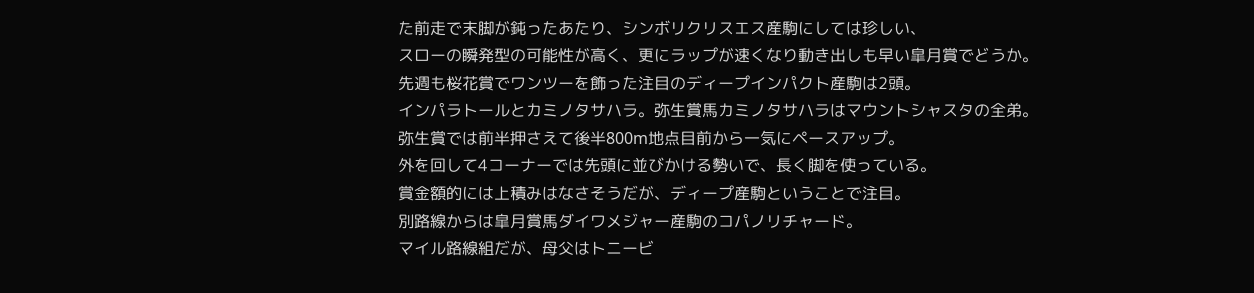た前走で末脚が鈍ったあたり、シンボリクリスエス産駒にしては珍しい、
スローの瞬発型の可能性が高く、更にラップが速くなり動き出しも早い皐月賞でどうか。
先週も桜花賞でワンツーを飾った注目のディープインパクト産駒は2頭。
インパラトールとカミノタサハラ。弥生賞馬カミノタサハラはマウントシャスタの全弟。
弥生賞では前半押さえて後半800m地点目前から一気にペースアップ。
外を回して4コーナーでは先頭に並びかける勢いで、長く脚を使っている。
賞金額的には上積みはなさそうだが、ディープ産駒ということで注目。
別路線からは皐月賞馬ダイワメジャー産駒のコパノリチャード。
マイル路線組だが、母父はトニービ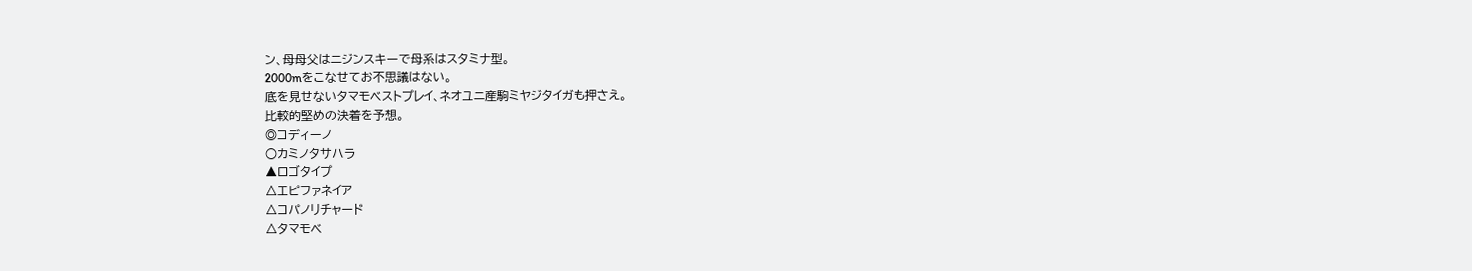ン、母母父はニジンスキーで母系はスタミナ型。
2000mをこなせてお不思議はない。
底を見せないタマモベストプレイ、ネオユニ産駒ミヤジタイガも押さえ。
比較的堅めの決着を予想。
◎コディーノ
○カミノタサハラ
▲ロゴタイプ
△エピファネイア
△コパノリチャード
△タマモベ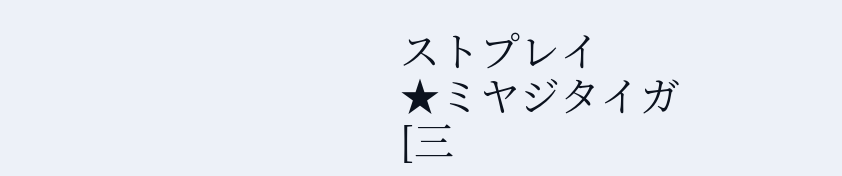ストプレイ
★ミヤジタイガ
[三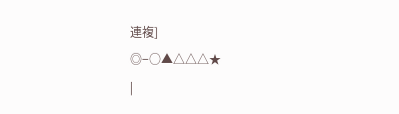連複]
◎−○▲△△△★
|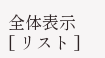全体表示
[ リスト ]